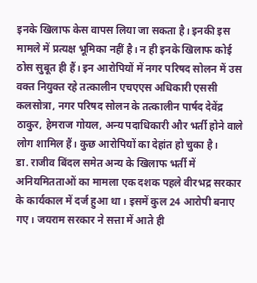इनके खिलाफ केस वापस लिया जा सकता है। इनकी इस मामले में प्रत्यक्ष भूमिका नहीं है। न ही इनके खिलाफ कोई ठोस सुबूत ही हैं। इन आरोपियों में नगर परिषद सोलन में उस वक्त नियुक्त रहे तत्कालीन एचएएस अधिकारी एससी कलसोत्रा, नगर परिषद सोलन के तत्कालीन पार्षद देवेंद्र ठाकुर, हेमराज गोयल, अन्य पदाधिकारी और भर्ती होने वाले लोग शामिल हैं। कुछ आरोपियों का देहांत हो चुका है।
डा. राजीव बिंदल समेत अन्य के खिलाफ भर्ती में अनियमितताओं का मामला एक दशक पहले वीरभद्र सरकार के कार्यकाल में दर्ज हुआ था। इसमें कुल 24 आरोपी बनाए गए। जयराम सरकार ने सत्ता में आते ही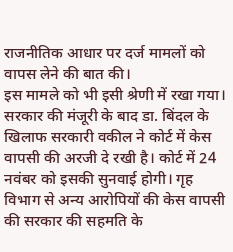राजनीतिक आधार पर दर्ज मामलों को वापस लेने की बात की।
इस मामले को भी इसी श्रेणी में रखा गया। सरकार की मंजूरी के बाद डा. बिंदल के खिलाफ सरकारी वकील ने कोर्ट में केस वापसी की अरजी दे रखी है। कोर्ट में 24 नवंबर को इसकी सुनवाई होगी। गृह विभाग से अन्य आरोपियों की केस वापसी की सरकार की सहमति के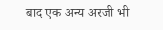बाद एक अन्य अरजी भी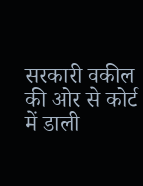सरकारी वकील की ओर से कोर्ट में डाली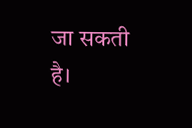जा सकती है।